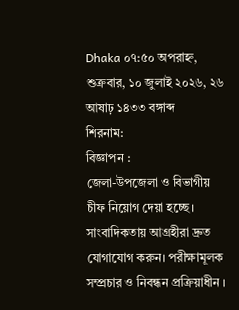Dhaka ০৭:৫০ অপরাহ্ন, শুক্রবার, ১০ জুলাই ২০২৬, ২৬ আষাঢ় ১৪৩৩ বঙ্গাব্দ
শিরনাম:
বিজ্ঞাপন :
জেলা-উপজেলা ও বিভাগীয় চীফ নিয়োগ দেয়া হচ্ছে। সাংবাদিকতায় আগ্রহীরা দ্রুত যোগাযোগ করুন। পরীক্ষামূলক সম্প্রচার ও নিবন্ধন প্রক্রিয়াধীন ।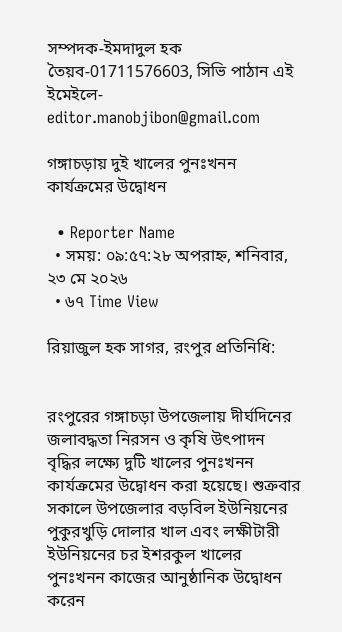সম্পদক-ইমদাদুল হক তৈয়ব-01711576603, সিভি পাঠান এই ইমেইলে- editor.manobjibon@gmail.com

গঙ্গাচড়ায় দুই খালের পুনঃখনন কার্যক্রমের উদ্বোধন

  • Reporter Name
  • সময়: ০৯:৫৭:২৮ অপরাহ্ন, শনিবার, ২৩ মে ২০২৬
  • ৬৭ Time View

রিয়াজুল হক সাগর, রংপুর প্রতিনিধি:


রংপুরের গঙ্গাচড়া উপজেলায় দীর্ঘদিনের জলাবদ্ধতা নিরসন ও কৃষি উৎপাদন বৃদ্ধির লক্ষ্যে দুটি খালের পুনঃখনন কার্যক্রমের উদ্বোধন করা হয়েছে। শুক্রবার সকালে উপজেলার বড়বিল ইউনিয়নের পুকুরখুড়ি দোলার খাল এবং লক্ষীটারী ইউনিয়নের চর ইশরকুল খালের পুনঃখনন কাজের আনুষ্ঠানিক উদ্বোধন করেন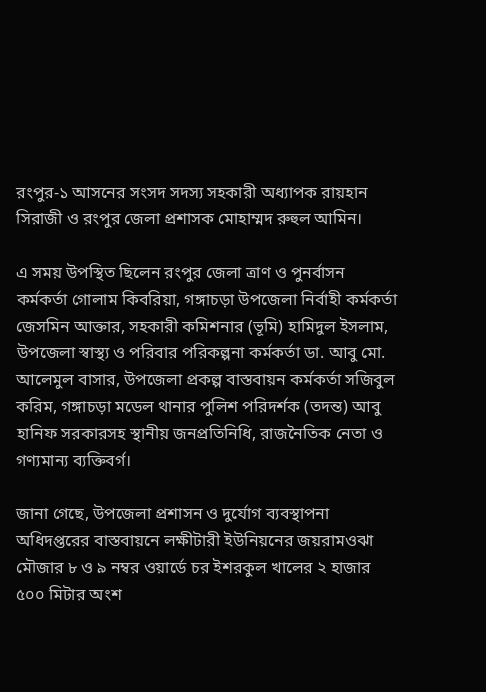রংপুর-১ আসনের সংসদ সদস্য সহকারী অধ্যাপক রায়হান সিরাজী ও রংপুর জেলা প্রশাসক মোহাম্মদ রুহুল আমিন।

এ সময় উপস্থিত ছিলেন রংপুর জেলা ত্রাণ ও পুনর্বাসন কর্মকর্তা গোলাম কিবরিয়া, গঙ্গাচড়া উপজেলা নির্বাহী কর্মকর্তা জেসমিন আক্তার, সহকারী কমিশনার (ভূমি) হামিদুল ইসলাম, উপজেলা স্বাস্থ্য ও পরিবার পরিকল্পনা কর্মকর্তা ডা. আবু মো. আলেমুল বাসার, উপজেলা প্রকল্প বাস্তবায়ন কর্মকর্তা সজিবুল করিম, গঙ্গাচড়া মডেল থানার পুলিশ পরিদর্শক (তদন্ত) আবু হানিফ সরকারসহ স্থানীয় জনপ্রতিনিধি, রাজনৈতিক নেতা ও গণ্যমান্য ব্যক্তিবর্গ।

জানা গেছে, উপজেলা প্রশাসন ও দুর্যোগ ব্যবস্থাপনা অধিদপ্তরের বাস্তবায়নে লক্ষীটারী ইউনিয়নের জয়রামওঝা মৌজার ৮ ও ৯ নম্বর ওয়ার্ডে চর ইশরকুল খালের ২ হাজার ৫০০ মিটার অংশ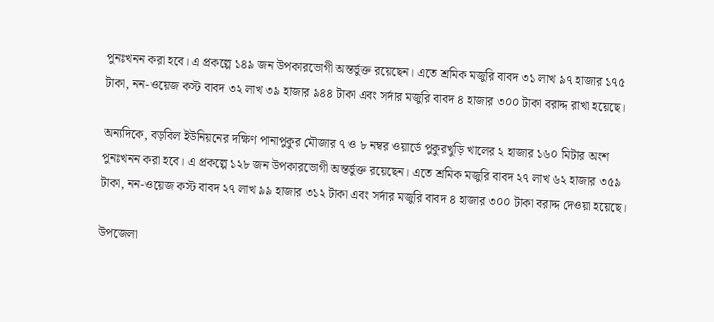পুনঃখনন করা হবে। এ প্রকল্পে ১৪৯ জন উপকারভোগী অন্তর্ভুক্ত রয়েছেন। এতে শ্রমিক মজুরি বাবদ ৩১ লাখ ৯৭ হাজার ১৭৫ টাকা, নন-ওয়েজ কস্ট বাবদ ৩২ লাখ ৩৯ হাজার ৯৪৪ টাকা এবং সর্দার মজুরি বাবদ ৪ হাজার ৩০০ টাকা বরাদ্দ রাখা হয়েছে।

অন্যদিকে, বড়বিল ইউনিয়নের দক্ষিণ পানাপুকুর মৌজার ৭ ও ৮ নম্বর ওয়ার্ডে পুকুরখুড়ি খালের ২ হাজার ১৬০ মিটার অংশ পুনঃখনন করা হবে। এ প্রকল্পে ১২৮ জন উপকারভোগী অন্তর্ভুক্ত রয়েছেন। এতে শ্রমিক মজুরি বাবদ ২৭ লাখ ৬২ হাজার ৩৫৯ টাকা, নন-ওয়েজ কস্ট বাবদ ২৭ লাখ ৯৯ হাজার ৩১২ টাকা এবং সর্দার মজুরি বাবদ ৪ হাজার ৩০০ টাকা বরাদ্দ দেওয়া হয়েছে।

উপজেলা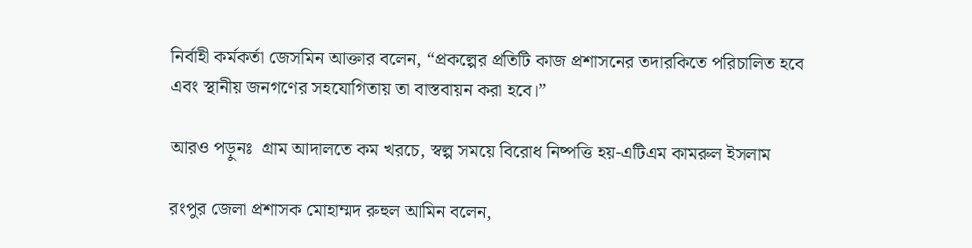নির্বাহী কর্মকর্তা জেসমিন আক্তার বলেন, “প্রকল্পের প্রতিটি কাজ প্রশাসনের তদারকিতে পরিচালিত হবে এবং স্থানীয় জনগণের সহযোগিতায় তা বাস্তবায়ন করা হবে।”

আরও পড়ুনঃ  গ্রাম আদালতে কম খরচে, স্বল্প সময়ে বিরোধ নিষ্পত্তি হয়-এটিএম কামরুল ইসলাম

রংপুর জেলা প্রশাসক মোহাম্মদ রুহুল আমিন বলেন,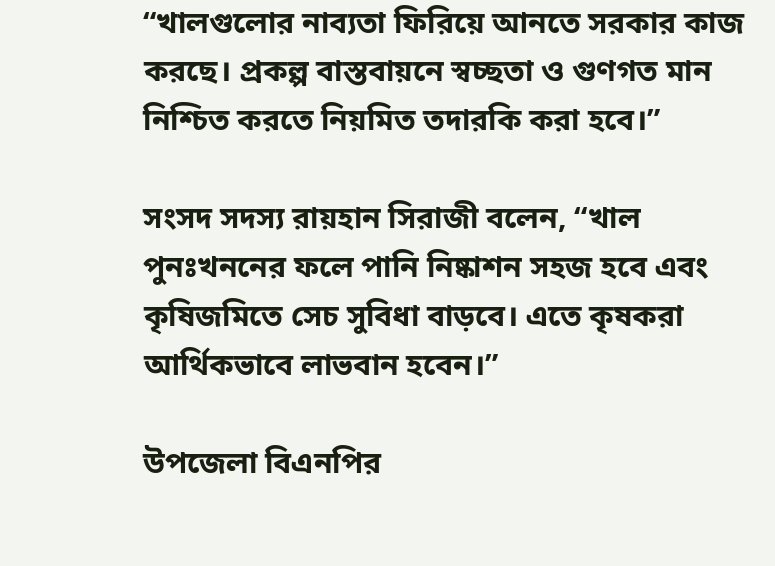“খালগুলোর নাব্যতা ফিরিয়ে আনতে সরকার কাজ করছে। প্রকল্প বাস্তবায়নে স্বচ্ছতা ও গুণগত মান নিশ্চিত করতে নিয়মিত তদারকি করা হবে।”

সংসদ সদস্য রায়হান সিরাজী বলেন, “খাল পুনঃখননের ফলে পানি নিষ্কাশন সহজ হবে এবং কৃষিজমিতে সেচ সুবিধা বাড়বে। এতে কৃষকরা আর্থিকভাবে লাভবান হবেন।”

উপজেলা বিএনপির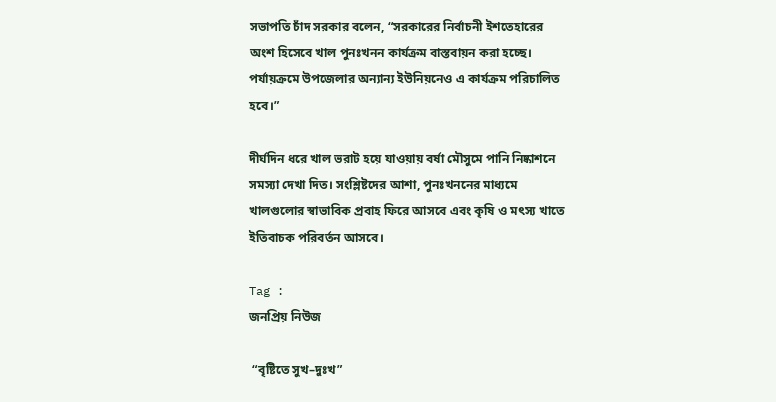সভাপতি চাঁদ সরকার বলেন, “সরকারের নির্বাচনী ইশতেহারের অংশ হিসেবে খাল পুনঃখনন কার্যক্রম বাস্তবায়ন করা হচ্ছে। পর্যায়ক্রমে উপজেলার অন্যান্য ইউনিয়নেও এ কার্যক্রম পরিচালিত হবে।”

দীর্ঘদিন ধরে খাল ভরাট হয়ে যাওয়ায় বর্ষা মৌসুমে পানি নিষ্কাশনে সমস্যা দেখা দিত। সংশ্লিষ্টদের আশা, পুনঃখননের মাধ্যমে খালগুলোর স্বাভাবিক প্রবাহ ফিরে আসবে এবং কৃষি ও মৎস্য খাতে ইতিবাচক পরিবর্তন আসবে।

Tag :
জনপ্রিয় নিউজ

 “বৃষ্টিতে সুখ–দুঃখ”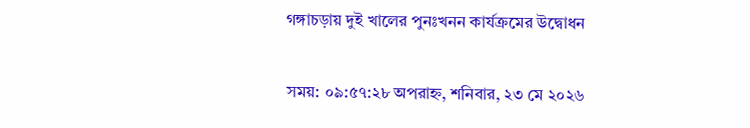গঙ্গাচড়ায় দুই খালের পুনঃখনন কার্যক্রমের উদ্বোধন

সময়: ০৯:৫৭:২৮ অপরাহ্ন, শনিবার, ২৩ মে ২০২৬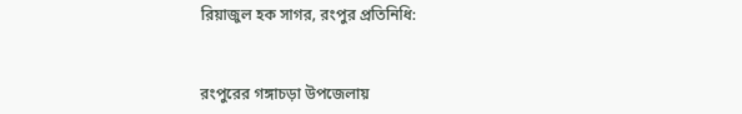রিয়াজুল হক সাগর, রংপুর প্রতিনিধি:


রংপুরের গঙ্গাচড়া উপজেলায়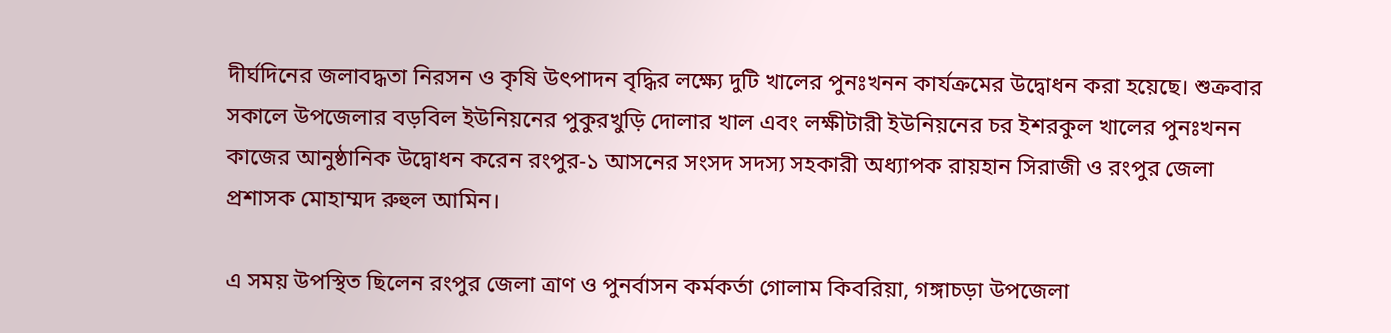দীর্ঘদিনের জলাবদ্ধতা নিরসন ও কৃষি উৎপাদন বৃদ্ধির লক্ষ্যে দুটি খালের পুনঃখনন কার্যক্রমের উদ্বোধন করা হয়েছে। শুক্রবার সকালে উপজেলার বড়বিল ইউনিয়নের পুকুরখুড়ি দোলার খাল এবং লক্ষীটারী ইউনিয়নের চর ইশরকুল খালের পুনঃখনন কাজের আনুষ্ঠানিক উদ্বোধন করেন রংপুর-১ আসনের সংসদ সদস্য সহকারী অধ্যাপক রায়হান সিরাজী ও রংপুর জেলা প্রশাসক মোহাম্মদ রুহুল আমিন।

এ সময় উপস্থিত ছিলেন রংপুর জেলা ত্রাণ ও পুনর্বাসন কর্মকর্তা গোলাম কিবরিয়া, গঙ্গাচড়া উপজেলা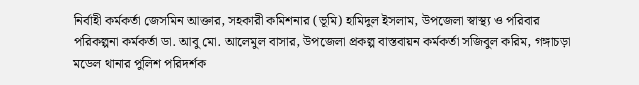নির্বাহী কর্মকর্তা জেসমিন আক্তার, সহকারী কমিশনার (ভূমি) হামিদুল ইসলাম, উপজেলা স্বাস্থ্য ও পরিবার পরিকল্পনা কর্মকর্তা ডা. আবু মো. আলেমুল বাসার, উপজেলা প্রকল্প বাস্তবায়ন কর্মকর্তা সজিবুল করিম, গঙ্গাচড়া মডেল থানার পুলিশ পরিদর্শক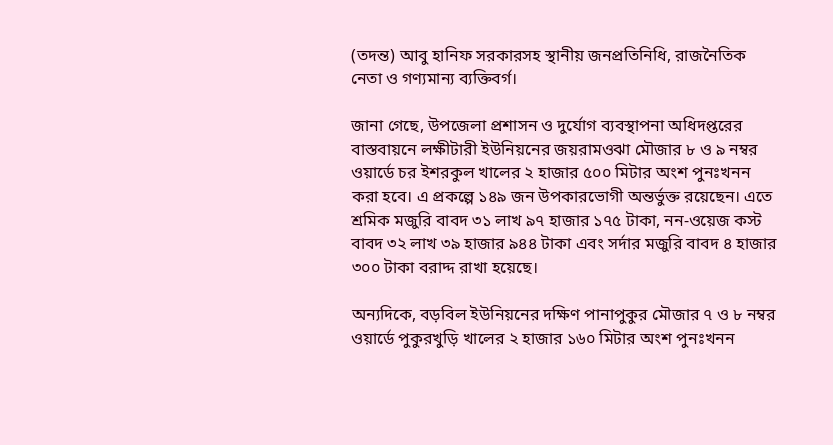(তদন্ত) আবু হানিফ সরকারসহ স্থানীয় জনপ্রতিনিধি, রাজনৈতিক নেতা ও গণ্যমান্য ব্যক্তিবর্গ।

জানা গেছে, উপজেলা প্রশাসন ও দুর্যোগ ব্যবস্থাপনা অধিদপ্তরের বাস্তবায়নে লক্ষীটারী ইউনিয়নের জয়রামওঝা মৌজার ৮ ও ৯ নম্বর ওয়ার্ডে চর ইশরকুল খালের ২ হাজার ৫০০ মিটার অংশ পুনঃখনন করা হবে। এ প্রকল্পে ১৪৯ জন উপকারভোগী অন্তর্ভুক্ত রয়েছেন। এতে শ্রমিক মজুরি বাবদ ৩১ লাখ ৯৭ হাজার ১৭৫ টাকা, নন-ওয়েজ কস্ট বাবদ ৩২ লাখ ৩৯ হাজার ৯৪৪ টাকা এবং সর্দার মজুরি বাবদ ৪ হাজার ৩০০ টাকা বরাদ্দ রাখা হয়েছে।

অন্যদিকে, বড়বিল ইউনিয়নের দক্ষিণ পানাপুকুর মৌজার ৭ ও ৮ নম্বর ওয়ার্ডে পুকুরখুড়ি খালের ২ হাজার ১৬০ মিটার অংশ পুনঃখনন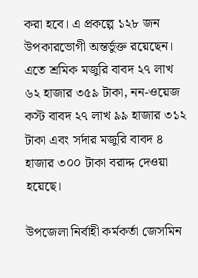করা হবে। এ প্রকল্পে ১২৮ জন উপকারভোগী অন্তর্ভুক্ত রয়েছেন। এতে শ্রমিক মজুরি বাবদ ২৭ লাখ ৬২ হাজার ৩৫৯ টাকা, নন-ওয়েজ কস্ট বাবদ ২৭ লাখ ৯৯ হাজার ৩১২ টাকা এবং সর্দার মজুরি বাবদ ৪ হাজার ৩০০ টাকা বরাদ্দ দেওয়া হয়েছে।

উপজেলা নির্বাহী কর্মকর্তা জেসমিন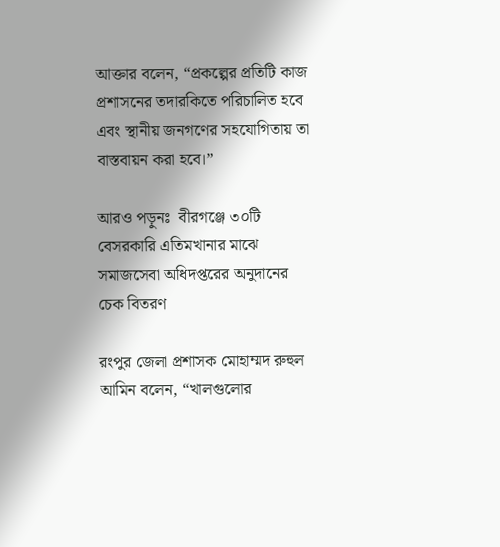আক্তার বলেন, “প্রকল্পের প্রতিটি কাজ প্রশাসনের তদারকিতে পরিচালিত হবে এবং স্থানীয় জনগণের সহযোগিতায় তা বাস্তবায়ন করা হবে।”

আরও পড়ুনঃ  বীরগঞ্জে ৩০টি বেসরকারি এতিমখানার মাঝে সমাজসেবা অধিদপ্তরের অনুদানের চেক বিতরণ

রংপুর জেলা প্রশাসক মোহাম্মদ রুহুল আমিন বলেন, “খালগুলোর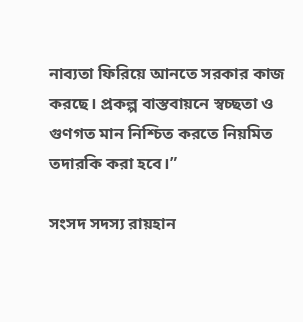নাব্যতা ফিরিয়ে আনতে সরকার কাজ করছে। প্রকল্প বাস্তবায়নে স্বচ্ছতা ও গুণগত মান নিশ্চিত করতে নিয়মিত তদারকি করা হবে।”

সংসদ সদস্য রায়হান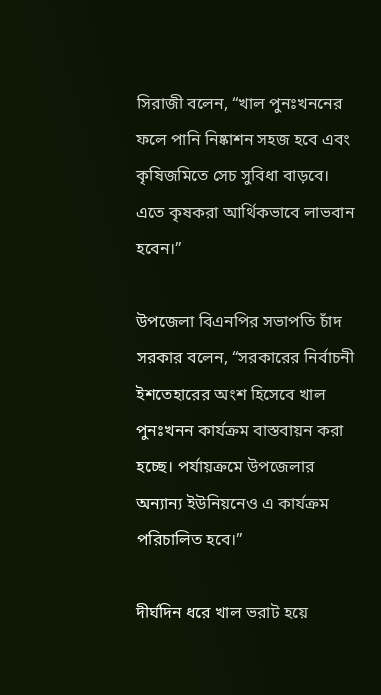সিরাজী বলেন, “খাল পুনঃখননের ফলে পানি নিষ্কাশন সহজ হবে এবং কৃষিজমিতে সেচ সুবিধা বাড়বে। এতে কৃষকরা আর্থিকভাবে লাভবান হবেন।”

উপজেলা বিএনপির সভাপতি চাঁদ সরকার বলেন, “সরকারের নির্বাচনী ইশতেহারের অংশ হিসেবে খাল পুনঃখনন কার্যক্রম বাস্তবায়ন করা হচ্ছে। পর্যায়ক্রমে উপজেলার অন্যান্য ইউনিয়নেও এ কার্যক্রম পরিচালিত হবে।”

দীর্ঘদিন ধরে খাল ভরাট হয়ে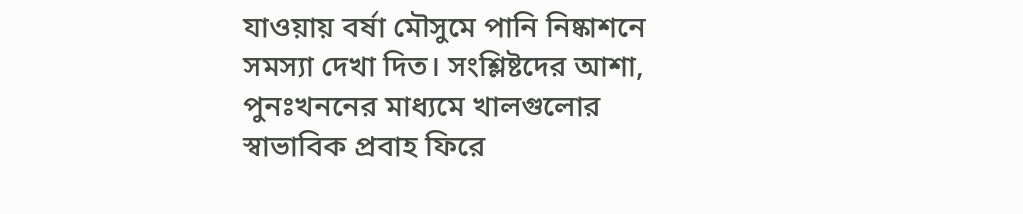যাওয়ায় বর্ষা মৌসুমে পানি নিষ্কাশনে সমস্যা দেখা দিত। সংশ্লিষ্টদের আশা, পুনঃখননের মাধ্যমে খালগুলোর স্বাভাবিক প্রবাহ ফিরে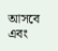আসবে এবং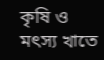কৃষি ও মৎস্য খাতে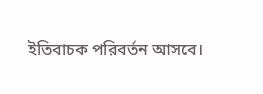ইতিবাচক পরিবর্তন আসবে।